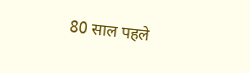80 साल पहले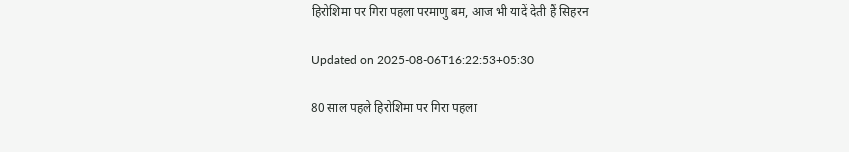हिरोशिमा पर गिरा पहला परमाणु बम, आज भी यादें देती हैं सिहरन

Updated on 2025-08-06T16:22:53+05:30

80 साल पहले हिरोशिमा पर गिरा पहला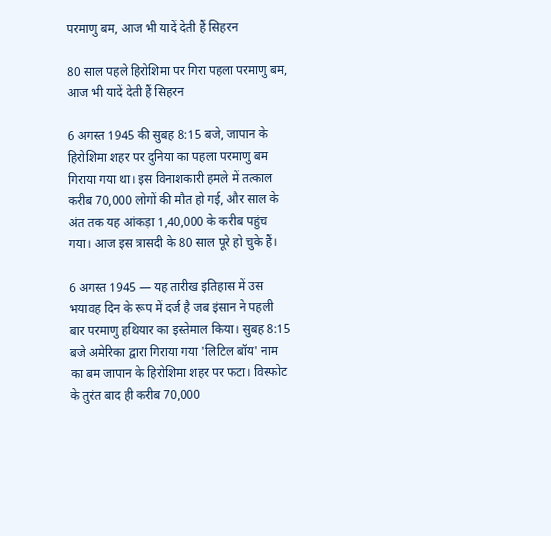परमाणु बम, आज भी यादें देती हैं सिहरन

80 साल पहले हिरोशिमा पर गिरा पहला परमाणु बम, आज भी यादें देती हैं सिहरन

6 अगस्त 1945 की सुबह 8:15 बजे, जापान के हिरोशिमा शहर पर दुनिया का पहला परमाणु बम गिराया गया था। इस विनाशकारी हमले में तत्काल करीब 70,000 लोगों की मौत हो गई, और साल के अंत तक यह आंकड़ा 1,40,000 के करीब पहुंच गया। आज इस त्रासदी के 80 साल पूरे हो चुके हैं।

6 अगस्त 1945 — यह तारीख इतिहास में उस भयावह दिन के रूप में दर्ज है जब इंसान ने पहली बार परमाणु हथियार का इस्तेमाल किया। सुबह 8:15 बजे अमेरिका द्वारा गिराया गया 'लिटिल बॉय' नाम का बम जापान के हिरोशिमा शहर पर फटा। विस्फोट के तुरंत बाद ही करीब 70,000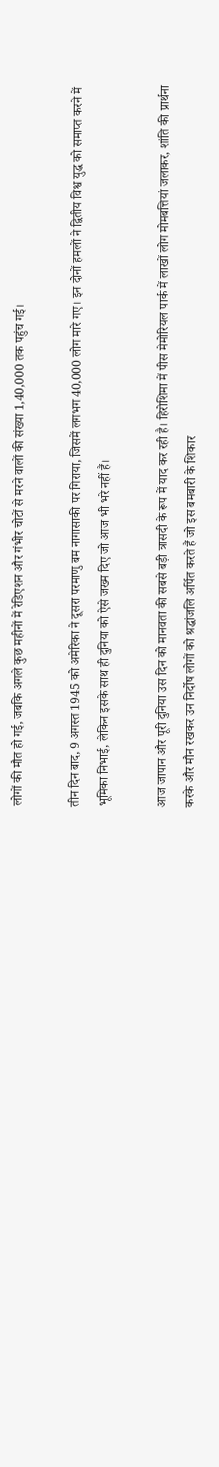लोगों की मौत हो गई, जबकि अगले कुछ महीनों में रेडिएशन और गंभीर चोटों से मरने वालों की संख्या 1,40,000 तक पहुंच गई।

तीन दिन बाद, 9 अगस्त 1945 को अमेरिका ने दूसरा परमाणु बम नागासाकी पर गिराया, जिसमें लगभग 40,000 लोग मारे गए। इन दोनों हमलों ने द्वितीय विश्व युद्ध को समाप्त करने में भूमिका निभाई, लेकिन इसके साथ ही दुनिया को ऐसे जख्म दिए जो आज भी भरे नहीं हैं।

आज जापान और पूरी दुनिया उस दिन को मानवता की सबसे बड़ी त्रासदी के रूप में याद कर रही है। हिरोशिमा में पीस मेमोरियल पार्क में लाखों लोग मोमबत्तियां जलाकर, शांति की प्रार्थना करके और मौन रखकर उन निर्दोष लोगों को श्रद्धांजलि अर्पित करते हैं जो इस बमबारी के शिकार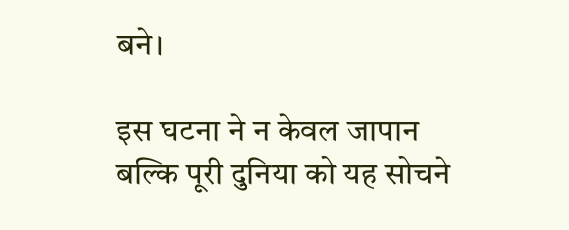बने।

इस घटना ने न केवल जापान बल्कि पूरी दुनिया को यह सोचने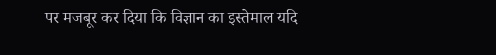पर मजबूर कर दिया कि विज्ञान का इस्तेमाल यदि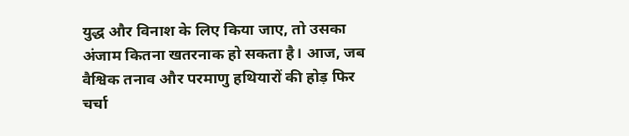युद्ध और विनाश के लिए किया जाए, तो उसका अंजाम कितना खतरनाक हो सकता है। आज, जब वैश्विक तनाव और परमाणु हथियारों की होड़ फिर चर्चा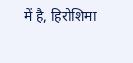में है, हिरोशिमा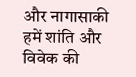और नागासाकी हमें शांति और विवेक की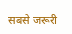सबसे जरूरी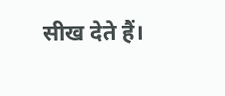सीख देते हैं।